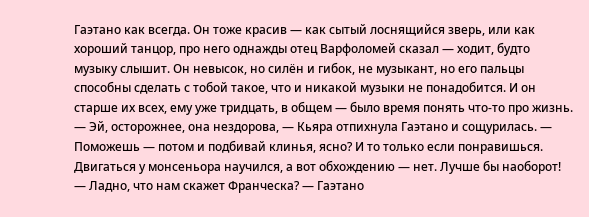Гаэтано как всегда. Он тоже красив — как сытый лоснящийся зверь, или как хороший танцор, про него однажды отец Варфоломей сказал — ходит, будто музыку слышит. Он невысок, но силён и гибок, не музыкант, но его пальцы способны сделать с тобой такое, что и никакой музыки не понадобится. И он старше их всех, ему уже тридцать, в общем — было время понять что-то про жизнь.
— Эй, осторожнее, она нездорова, — Кьяра отпихнула Гаэтано и сощурилась. — Поможешь — потом и подбивай клинья, ясно? И то только если понравишься.
Двигаться у монсеньора научился, а вот обхождению — нет. Лучше бы наоборот!
— Ладно, что нам скажет Франческа? — Гаэтано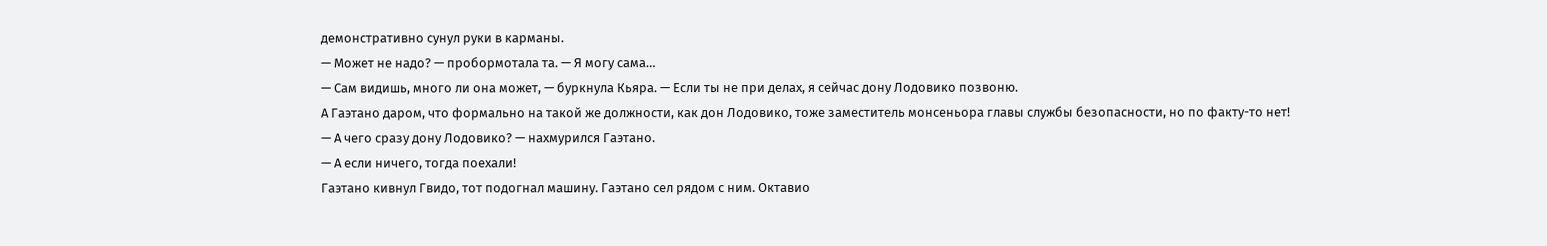демонстративно сунул руки в карманы.
— Может не надо? — пробормотала та. — Я могу сама…
— Сам видишь, много ли она может, — буркнула Кьяра. — Если ты не при делах, я сейчас дону Лодовико позвоню.
А Гаэтано даром, что формально на такой же должности, как дон Лодовико, тоже заместитель монсеньора главы службы безопасности, но по факту-то нет!
— А чего сразу дону Лодовико? — нахмурился Гаэтано.
— А если ничего, тогда поехали!
Гаэтано кивнул Гвидо, тот подогнал машину. Гаэтано сел рядом с ним. Октавио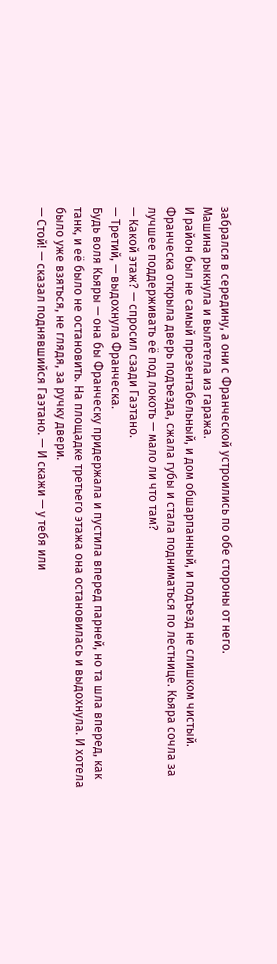забрался в середину, а они с Франческой устроились по обе стороны от него.
Машина рыкнула и вылетела из гаража.
И район был не самый презентабельный, и дом обшарпанный, и подъезд не слишком чистый. Франческа открыла дверь подъезда, сжала губы и стала подниматься по лестнице. Кьяра сочла за лучшее поддерживать её под локоть — мало ли что там?
— Какой этаж? — спросил сзади Гаэтано.
— Третий, — выдохнула Франческа.
Будь воля Кьяры — она бы Франческу придержала и пустила вперед парней, но та шла вперед, как танк, и её было не остановить. На площадке третьего этажа она остановилась и выдохнула. И хотела было уже взяться, не глядя, за ручку двери.
— Стой! — сказал поднявшийся Гаэтано. — И скажи — у тебя или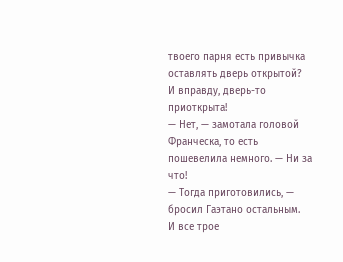твоего парня есть привычка оставлять дверь открытой?
И вправду, дверь-то приоткрыта!
— Нет, — замотала головой Франческа, то есть пошевелила немного. — Ни за что!
— Тогда приготовились, — бросил Гаэтано остальным.
И все трое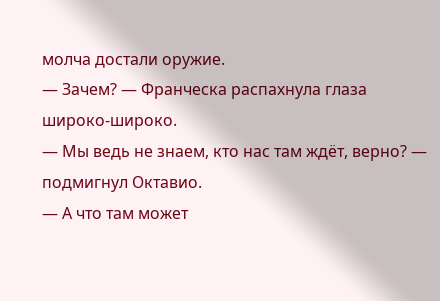молча достали оружие.
— Зачем? — Франческа распахнула глаза широко-широко.
— Мы ведь не знаем, кто нас там ждёт, верно? — подмигнул Октавио.
— А что там может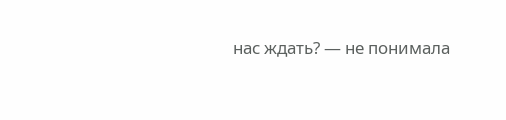нас ждать? — не понимала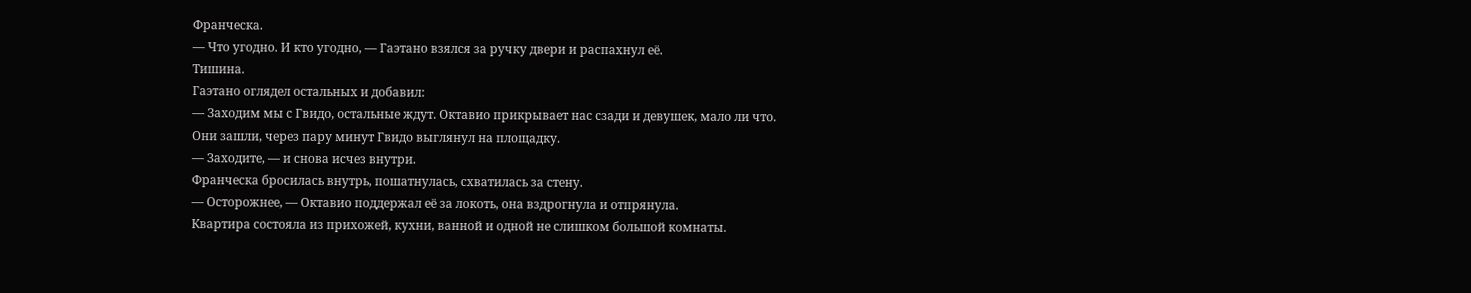Франческа.
— Что угодно. И кто угодно, — Гаэтано взялся за ручку двери и распахнул её.
Тишина.
Гаэтано оглядел остальных и добавил:
— Заходим мы с Гвидо, остальные ждут. Октавио прикрывает нас сзади и девушек, мало ли что.
Они зашли, через пару минут Гвидо выглянул на площадку.
— Заходите, — и снова исчез внутри.
Франческа бросилась внутрь, пошатнулась, схватилась за стену.
— Осторожнее, — Октавио поддержал её за локоть, она вздрогнула и отпрянула.
Квартира состояла из прихожей, кухни, ванной и одной не слишком большой комнаты.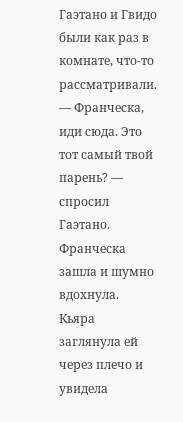Гаэтано и Гвидо были как раз в комнате, что-то рассматривали.
— Франческа, иди сюда. Это тот самый твой парень? — спросил Гаэтано.
Франческа зашла и шумно вдохнула. Кьяра заглянула ей через плечо и увидела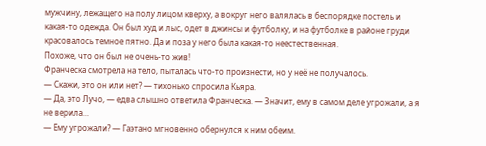мужчину, лежащего на полу лицом кверху, а вокруг него валялась в беспорядке постель и какая-то одежда. Он был худ и лыс, одет в джинсы и футболку, и на футболке в районе груди красовалось темное пятно. Да и поза у него была какая-то неестественная.
Похоже, что он был не очень-то жив!
Франческа смотрела на тело, пыталась что-то произнести, но у неё не получалось.
— Скажи, это он или нет? — тихонько спросила Кьяра.
— Да, это Лучо, — едва слышно ответила Франческа. — Значит, ему в самом деле угрожали, а я не верила…
— Ему угрожали? — Гаэтано мгновенно обернулся к ним обеим.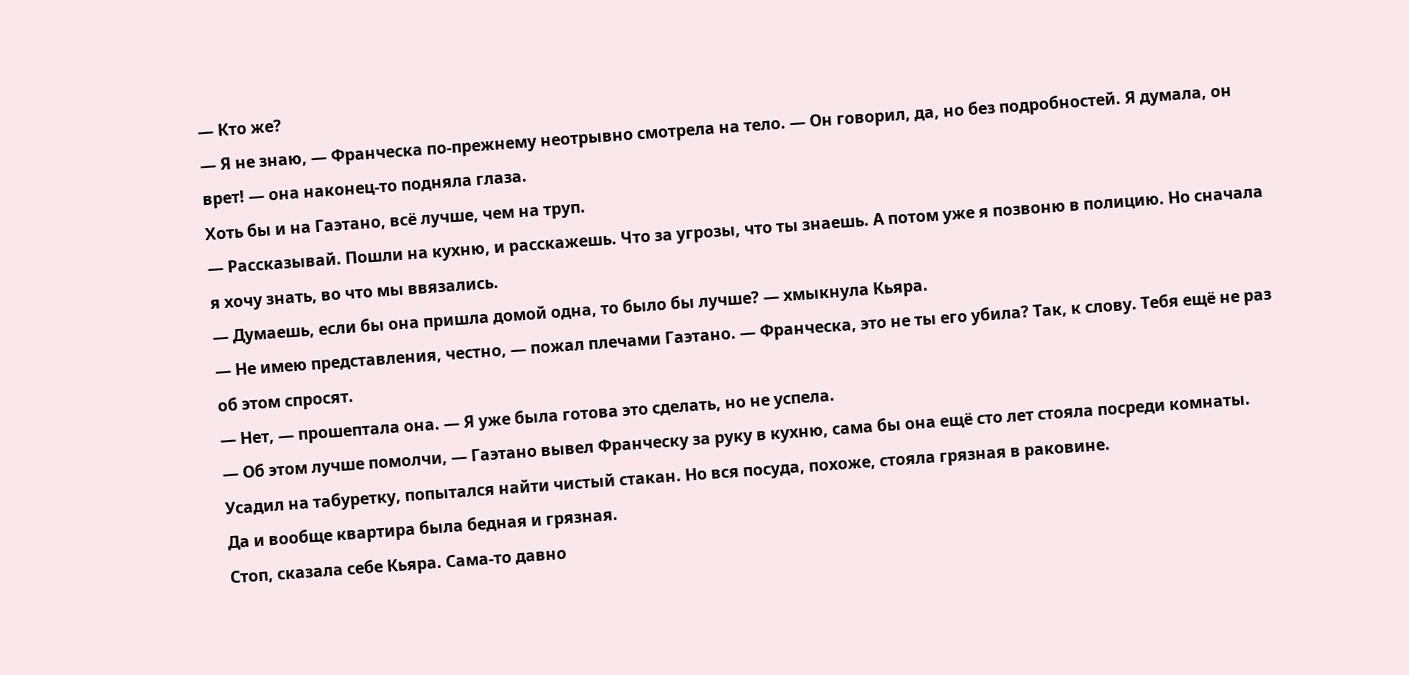— Кто же?
— Я не знаю, — Франческа по-прежнему неотрывно смотрела на тело. — Он говорил, да, но без подробностей. Я думала, он врет! — она наконец-то подняла глаза.
Хоть бы и на Гаэтано, всё лучше, чем на труп.
— Рассказывай. Пошли на кухню, и расскажешь. Что за угрозы, что ты знаешь. А потом уже я позвоню в полицию. Но сначала я хочу знать, во что мы ввязались.
— Думаешь, если бы она пришла домой одна, то было бы лучше? — хмыкнула Кьяра.
— Не имею представления, честно, — пожал плечами Гаэтано. — Франческа, это не ты его убила? Так, к слову. Тебя ещё не раз об этом спросят.
— Нет, — прошептала она. — Я уже была готова это сделать, но не успела.
— Об этом лучше помолчи, — Гаэтано вывел Франческу за руку в кухню, сама бы она ещё сто лет стояла посреди комнаты.
Усадил на табуретку, попытался найти чистый стакан. Но вся посуда, похоже, стояла грязная в раковине.
Да и вообще квартира была бедная и грязная.
Стоп, сказала себе Кьяра. Сама-то давно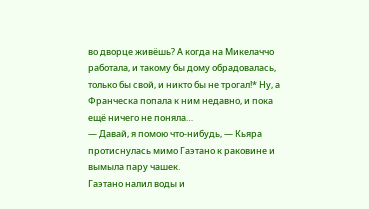во дворце живёшь? А когда на Микелаччо работала, и такому бы дому обрадовалась, только бы свой, и никто бы не трогал!* Ну, а Франческа попала к ним недавно, и пока ещё ничего не поняла…
— Давай, я помою что-нибудь, — Кьяра протиснулась мимо Гаэтано к раковине и вымыла пару чашек.
Гаэтано налил воды и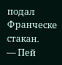подал Франческе стакан.
— Пей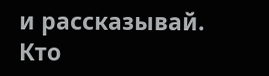и рассказывай. Кто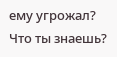ему угрожал? Что ты знаешь?